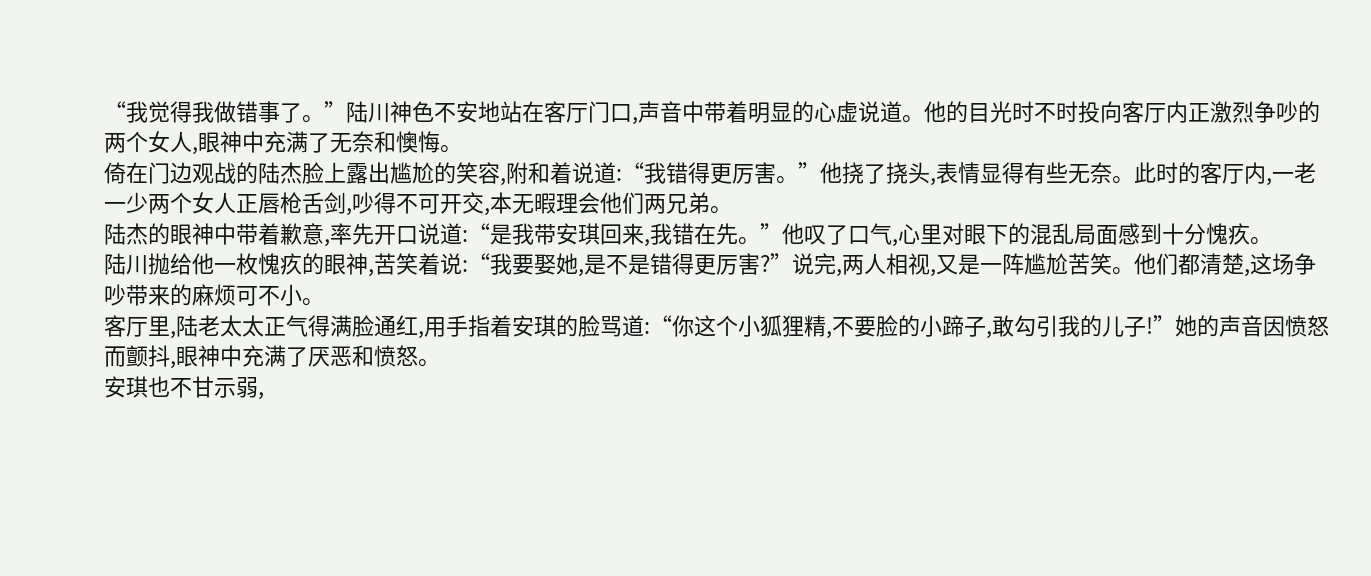“我觉得我做错事了。”陆川神色不安地站在客厅门口,声音中带着明显的心虚说道。他的目光时不时投向客厅内正激烈争吵的两个女人,眼神中充满了无奈和懊悔。
倚在门边观战的陆杰脸上露出尴尬的笑容,附和着说道:“我错得更厉害。”他挠了挠头,表情显得有些无奈。此时的客厅内,一老一少两个女人正唇枪舌剑,吵得不可开交,本无暇理会他们两兄弟。
陆杰的眼神中带着歉意,率先开口说道:“是我带安琪回来,我错在先。”他叹了口气,心里对眼下的混乱局面感到十分愧疚。
陆川抛给他一枚愧疚的眼神,苦笑着说:“我要娶她,是不是错得更厉害?”说完,两人相视,又是一阵尴尬苦笑。他们都清楚,这场争吵带来的麻烦可不小。
客厅里,陆老太太正气得满脸通红,用手指着安琪的脸骂道:“你这个小狐狸精,不要脸的小蹄子,敢勾引我的儿子!”她的声音因愤怒而颤抖,眼神中充满了厌恶和愤怒。
安琪也不甘示弱,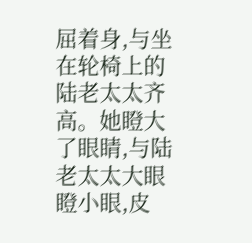屈着身,与坐在轮椅上的陆老太太齐高。她瞪大了眼睛,与陆老太太大眼瞪小眼,皮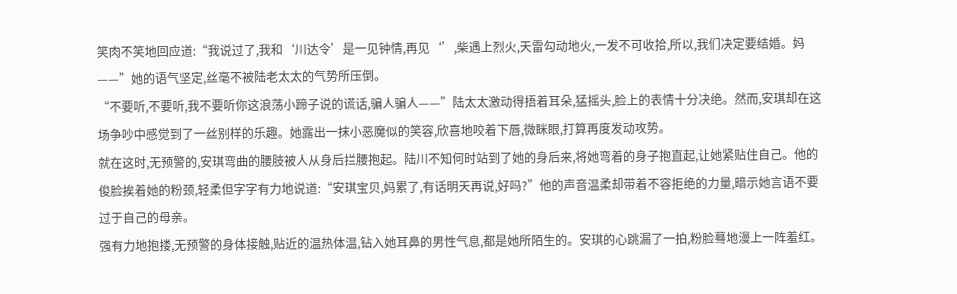笑肉不笑地回应道:“我说过了,我和‘川达令’是一见钟情,再见‘’,柴遇上烈火,天雷勾动地火,一发不可收拾,所以,我们决定要结婚。妈——”她的语气坚定,丝毫不被陆老太太的气势所压倒。
“不要听,不要听,我不要听你这浪荡小蹄子说的谎话,骗人骗人——”陆太太激动得捂着耳朵,猛摇头,脸上的表情十分决绝。然而,安琪却在这场争吵中感觉到了一丝别样的乐趣。她露出一抹小恶魔似的笑容,欣喜地咬着下唇,微眯眼,打算再度发动攻势。
就在这时,无预警的,安琪弯曲的腰肢被人从身后拦腰抱起。陆川不知何时站到了她的身后来,将她弯着的身子抱直起,让她紧贴住自己。他的俊脸挨着她的粉颈,轻柔但字字有力地说道:“安琪宝贝,妈累了,有话明天再说,好吗?”他的声音温柔却带着不容拒绝的力量,暗示她言语不要过于自己的母亲。
强有力地抱搂,无预警的身体接触,贴近的温热体温,钻入她耳鼻的男性气息,都是她所陌生的。安琪的心跳漏了一拍,粉脸蓦地漫上一阵羞红。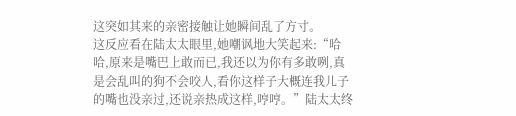这突如其来的亲密接触让她瞬间乱了方寸。
这反应看在陆太太眼里,她嘲讽地大笑起来:“哈哈,原来是嘴巴上敢而已,我还以为你有多敢咧,真是会乱叫的狗不会咬人,看你这样子大概连我儿子的嘴也没亲过,还说亲热成这样,哼哼。”陆太太终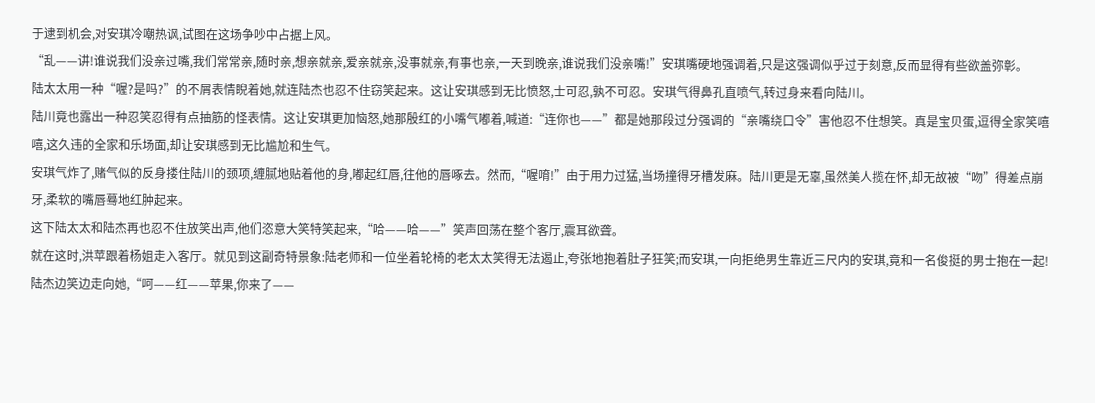于逮到机会,对安琪冷嘲热讽,试图在这场争吵中占据上风。
“乱——讲!谁说我们没亲过嘴,我们常常亲,随时亲,想亲就亲,爱亲就亲,没事就亲,有事也亲,一天到晚亲,谁说我们没亲嘴!”安琪嘴硬地强调着,只是这强调似乎过于刻意,反而显得有些欲盖弥彰。
陆太太用一种“喔?是吗?”的不屑表情睨着她,就连陆杰也忍不住窃笑起来。这让安琪感到无比愤怒,士可忍,孰不可忍。安琪气得鼻孔直喷气,转过身来看向陆川。
陆川竟也露出一种忍笑忍得有点抽筋的怪表情。这让安琪更加恼怒,她那殷红的小嘴气嘟着,喊道:“连你也——”都是她那段过分强调的“亲嘴绕口令”害他忍不住想笑。真是宝贝蛋,逗得全家笑嘻嘻,这久违的全家和乐场面,却让安琪感到无比尴尬和生气。
安琪气炸了,赌气似的反身搂住陆川的颈项,缠腻地贴着他的身,嘟起红唇,往他的唇啄去。然而,“喔唷!”由于用力过猛,当场撞得牙槽发麻。陆川更是无辜,虽然美人揽在怀,却无故被“吻”得差点崩牙,柔软的嘴唇蓦地红肿起来。
这下陆太太和陆杰再也忍不住放笑出声,他们恣意大笑特笑起来,“哈——哈——”笑声回荡在整个客厅,震耳欲聋。
就在这时,洪苹跟着杨姐走入客厅。就见到这副奇特景象:陆老师和一位坐着轮椅的老太太笑得无法遏止,夸张地抱着肚子狂笑;而安琪,一向拒绝男生靠近三尺内的安琪,竟和一名俊挺的男士抱在一起!
陆杰边笑边走向她,“呵——红——苹果,你来了——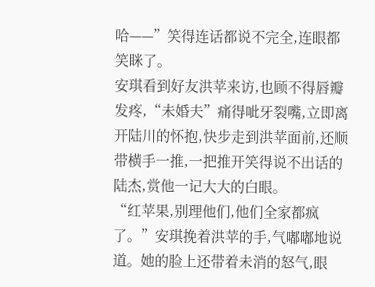哈——”笑得连话都说不完全,连眼都笑眯了。
安琪看到好友洪苹来访,也顾不得唇瓣发疼,“未婚夫”痛得呲牙裂嘴,立即离开陆川的怀抱,快步走到洪苹面前,还顺带横手一推,一把推开笑得说不出话的陆杰,赏他一记大大的白眼。
“红苹果,别理他们,他们全家都疯了。”安琪挽着洪苹的手,气嘟嘟地说道。她的脸上还带着未消的怒气,眼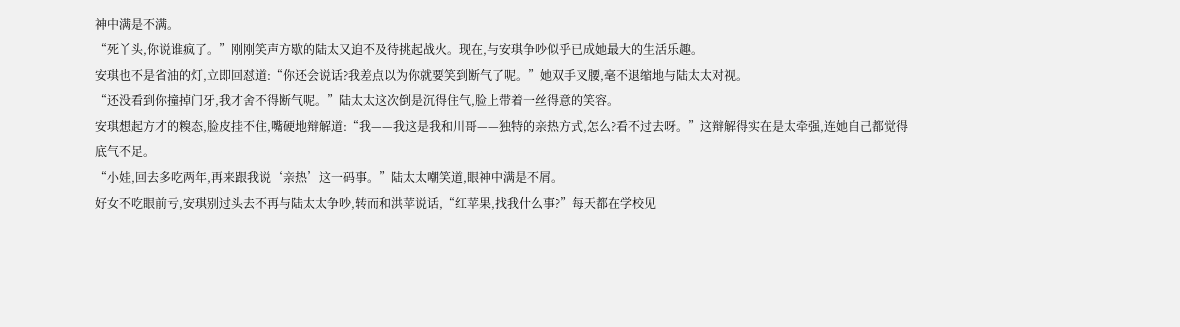神中满是不满。
“死丫头,你说谁疯了。”刚刚笑声方歇的陆太又迫不及待挑起战火。现在,与安琪争吵似乎已成她最大的生活乐趣。
安琪也不是省油的灯,立即回怼道:“你还会说话?我差点以为你就要笑到断气了呢。”她双手叉腰,毫不退缩地与陆太太对视。
“还没看到你撞掉门牙,我才舍不得断气呢。”陆太太这次倒是沉得住气,脸上带着一丝得意的笑容。
安琪想起方才的糗态,脸皮挂不住,嘴硬地辩解道:“我——我这是我和川哥——独特的亲热方式,怎么?看不过去呀。”这辩解得实在是太牵强,连她自己都觉得底气不足。
“小娃,回去多吃两年,再来跟我说‘亲热’这一码事。”陆太太嘲笑道,眼神中满是不屑。
好女不吃眼前亏,安琪别过头去不再与陆太太争吵,转而和洪苹说话,“红苹果,找我什么事?”每天都在学校见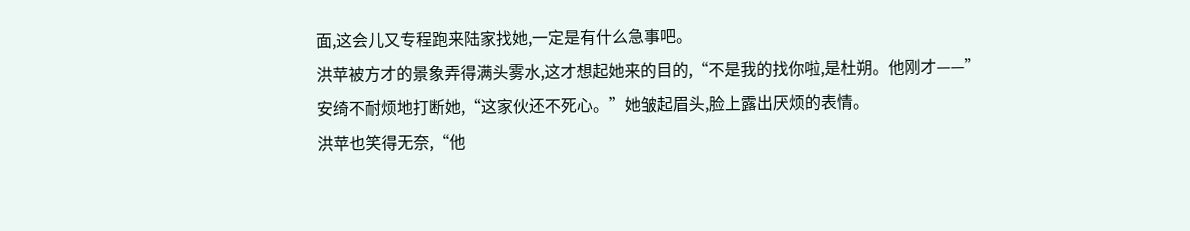面,这会儿又专程跑来陆家找她,一定是有什么急事吧。
洪苹被方才的景象弄得满头雾水,这才想起她来的目的,“不是我的找你啦,是杜朔。他刚才——”
安绮不耐烦地打断她,“这家伙还不死心。”她皱起眉头,脸上露出厌烦的表情。
洪苹也笑得无奈,“他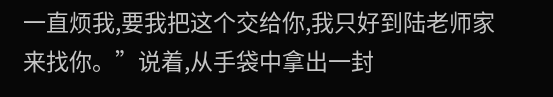一直烦我,要我把这个交给你,我只好到陆老师家来找你。”说着,从手袋中拿出一封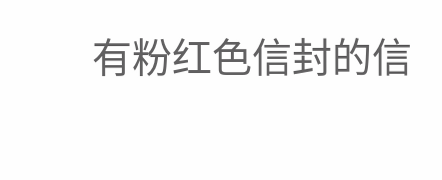有粉红色信封的信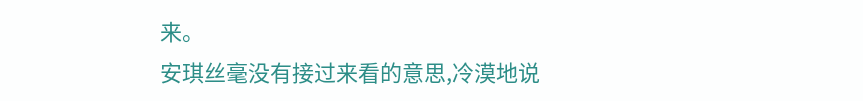来。
安琪丝毫没有接过来看的意思,冷漠地说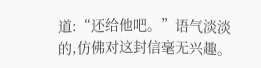道:“还给他吧。”语气淡淡的,仿佛对这封信毫无兴趣。